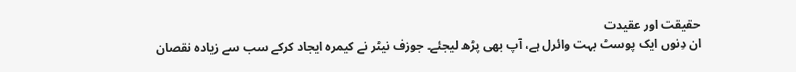حقیقت اور عقیدت
ان دِنوں ایک پوسٹ بہت وائرل ہے، آپ بھی پڑھ لیجئے۔ جوزف نیٹر نے کیمرہ ایجاد کرکے سب سے زیادہ نقصان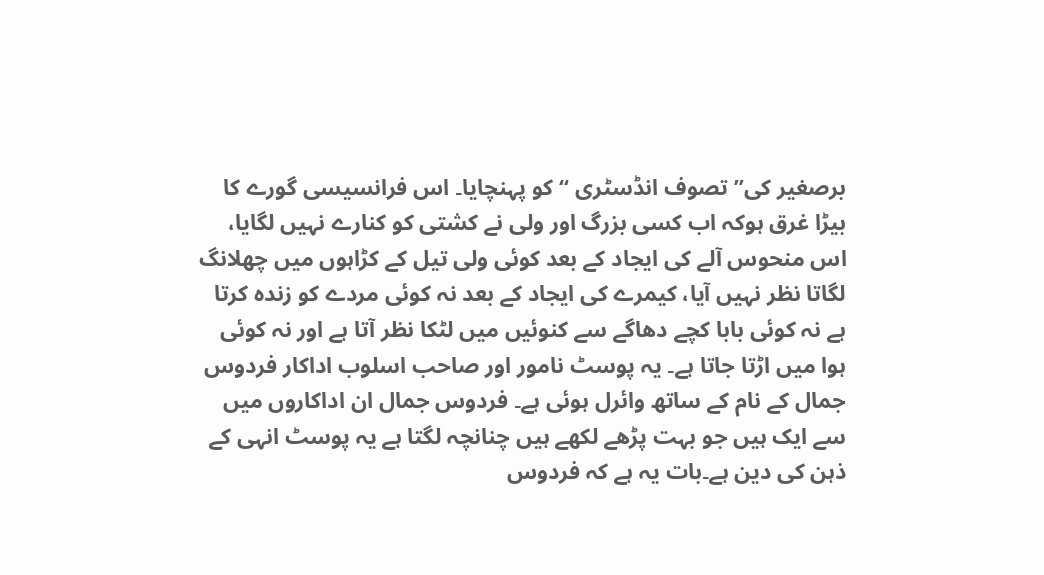برصغیر کی’’ تصوف انڈسٹری ‘‘ کو پہنچایا۔ اس فرانسیسی گورے کا بیڑا غرق ہوکہ اب کسی بزرگ اور ولی نے کشتی کو کنارے نہیں لگایا، اس منحوس آلے کی ایجاد کے بعد کوئی ولی تیل کے کڑاہوں میں چھلانگ لگاتا نظر نہیں آیا، کیمرے کی ایجاد کے بعد نہ کوئی مردے کو زندہ کرتا ہے نہ کوئی بابا کچے دھاگے سے کنوئیں میں لٹکا نظر آتا ہے اور نہ کوئی ہوا میں اڑتا جاتا ہے۔ یہ پوسٹ نامور اور صاحب اسلوب اداکار فردوس جمال کے نام کے ساتھ وائرل ہوئی ہے۔ فردوس جمال ان اداکاروں میں سے ایک ہیں جو بہت پڑھے لکھے ہیں چنانچہ لگتا ہے یہ پوسٹ انہی کے ذہن کی دین ہے۔بات یہ ہے کہ فردوس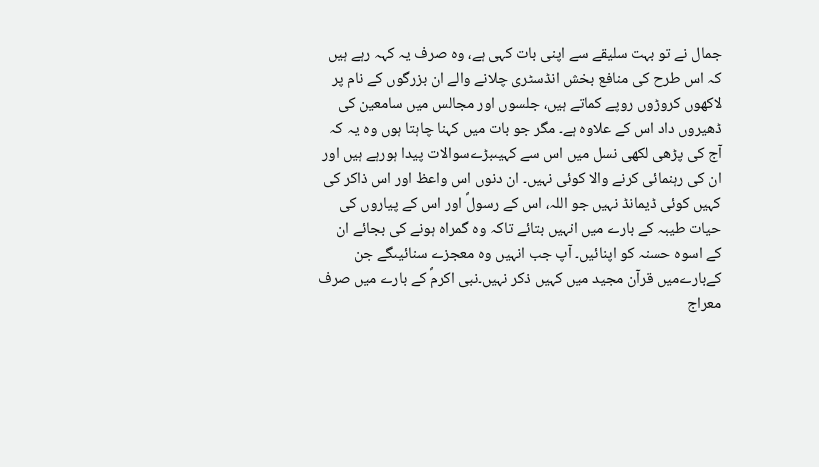جمال نے تو بہت سلیقے سے اپنی بات کہی ہے، وہ صرف یہ کہہ رہے ہیں کہ اس طرح کی منافع بخش انڈسٹری چلانے والے ان بزرگوں کے نام پر لاکھوں کروڑوں روپے کماتے ہیں، جلسوں اور مجالس میں سامعین کی ڈھیروں داد اس کے علاوہ ہے۔ مگر جو بات میں کہنا چاہتا ہوں وہ یہ کہ آج کی پڑھی لکھی نسل میں اس سے کہیںبڑےسوالات پیدا ہورہے ہیں اور ان کی رہنمائی کرنے والا کوئی نہیں۔ ان دنوں اس واعظ اور اس ذاکر کی کہیں کوئی ڈیمانڈ نہیں جو اللہ، اس کے رسولؐ اور اس کے پیاروں کی حیات طیبہ کے بارے میں انہیں بتائے تاکہ وہ گمراہ ہونے کی بجائے ان کے اسوہ حسنہ کو اپنائیں۔ آپ جب انہیں وہ معجزے سنائیںگے جن کےبارےمیں قرآن مجید میں کہیں ذکر نہیں۔نبی اکرمؐ کے بارے میں صرف معراج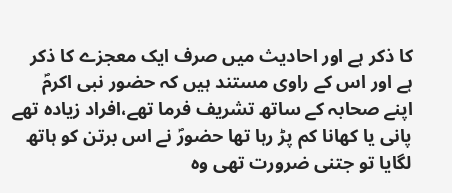کا ذکر ہے اور احادیث میں صرف ایک معجزے کا ذکر ہے اور اس کے راوی مستند ہیں کہ حضور نبی اکرمؐ اپنے صحابہ کے ساتھ تشریف فرما تھے،افراد زیادہ تھے پانی یا کھانا کم پڑ رہا تھا حضورؐ نے اس برتن کو ہاتھ لگایا تو جتنی ضرورت تھی وہ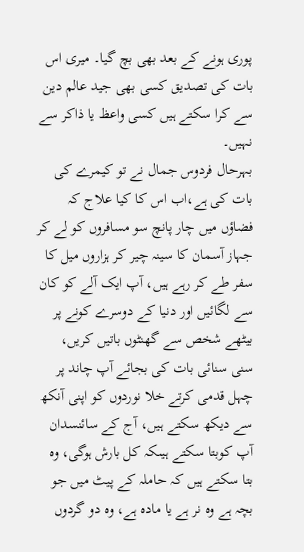پوری ہونے کے بعد بھی بچ گیا۔ میری اس بات کی تصدیق کسی بھی جید عالم دین سے کرا سکتے ہیں کسی واعظ یا ذاکر سے نہیں۔
بہرحال فردوس جمال نے تو کیمرے کی بات کی ہے،اب اس کا کیا علاج کہ فضاؤں میں چار پانچ سو مسافروں کو لے کر جہاز آسمان کا سینہ چیر کر ہزاروں میل کا سفر طے کر رہے ہیں، آپ ایک آلے کو کان سے لگائیں اور دنیا کے دوسرے کونے پر بیٹھے شخص سے گھنٹوں باتیں کریں، سنی سنائی بات کی بجائے آپ چاند پر چہل قدمی کرتے خلا نوردوں کو اپنی آنکھ سے دیکھ سکتے ہیں، آج کے سائنسدان آپ کوبتا سکتے ہیںکہ کل بارش ہوگی، وہ بتا سکتے ہیں کہ حاملہ کے پیٹ میں جو بچہ ہے وہ نر ہے یا مادہ ہے، وہ دو گردوں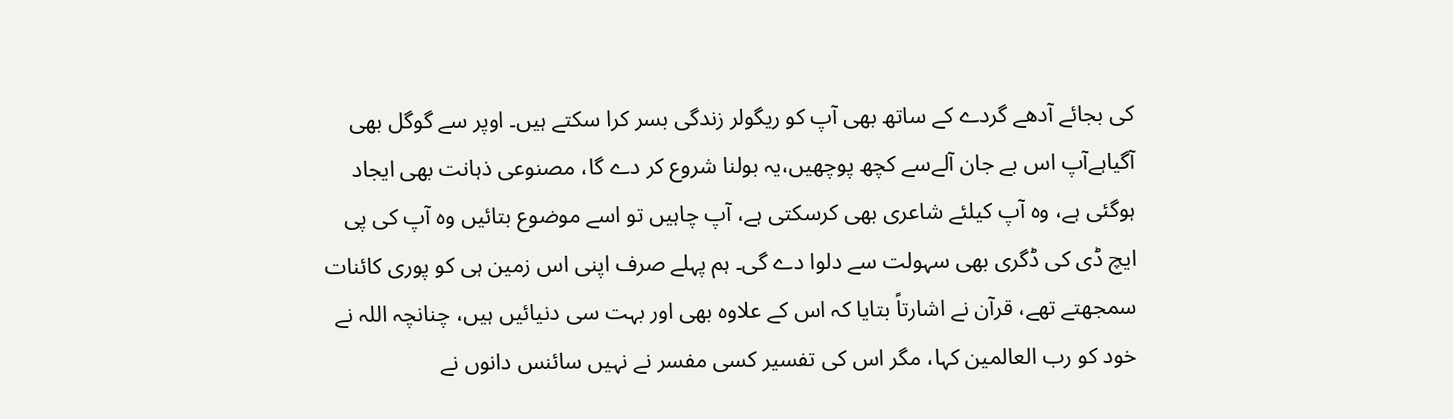کی بجائے آدھے گردے کے ساتھ بھی آپ کو ریگولر زندگی بسر کرا سکتے ہیں۔ اوپر سے گوگل بھی آگیاہےآپ اس بے جان آلےسے کچھ پوچھیں،یہ بولنا شروع کر دے گا، مصنوعی ذہانت بھی ایجاد ہوگئی ہے، وہ آپ کیلئے شاعری بھی کرسکتی ہے، آپ چاہیں تو اسے موضوع بتائیں وہ آپ کی پی ایچ ڈی کی ڈگری بھی سہولت سے دلوا دے گی۔ ہم پہلے صرف اپنی اس زمین ہی کو پوری کائنات سمجھتے تھے، قرآن نے اشارتاً بتایا کہ اس کے علاوہ بھی اور بہت سی دنیائیں ہیں، چنانچہ اللہ نے خود کو رب العالمین کہا، مگر اس کی تفسیر کسی مفسر نے نہیں سائنس دانوں نے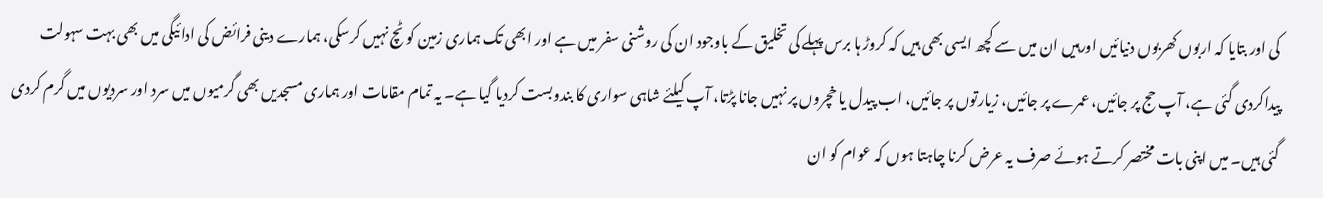کی اور بتایا کہ اربوں کھربوں دنیائیں اورہیں ان میں سے کچھ ایسی بھی ہیں کہ کروڑ ہا برس پہلے کی تخلیق کے باوجود ان کی روشنی سفر میں ہے اور ابھی تک ہماری زمین کو ٹچ نہیں کرسکی، ہمارے دینی فرائض کی ادائیگی میں بھی بہت سہولت پیداکردی گئی ہے، آپ حج پر جائیں، عمرے پر جائیں، زیارتوں پر جائیں، اب پیدل یا خچروں پر نہیں جانا پڑتا، آپ کیلئے شاہی سواری کا بندوبست کردیا گیا ہے۔ یہ تمام مقامات اور ہماری مسجدیں بھی گرمیوں میں سرد اور سردیوں میں گرم کردی گئی ہیں۔ میں اپنی بات مختصر کرتے ہوئے صرف یہ عرض کرنا چاہتا ہوں کہ عوام کو ان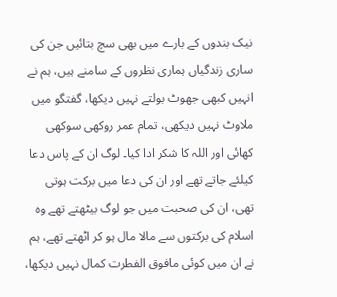نیک بندوں کے بارے میں بھی سچ بتائیں جن کی ساری زندگیاں ہماری نظروں کے سامنے ہیں، ہم نے انہیں کبھی جھوٹ بولتے نہیں دیکھا، گفتگو میں ملاوٹ نہیں دیکھی، تمام عمر روکھی سوکھی کھائی اور اللہ کا شکر ادا کیا۔ لوگ ان کے پاس دعا کیلئے جاتے تھے اور ان کی دعا میں برکت ہوتی تھی، ان کی صحبت میں جو لوگ بیٹھتے تھے وہ اسلام کی برکتوں سے مالا مال ہو کر اٹھتے تھے، ہم نے ان میں کوئی مافوق الفطرت کمال نہیں دیکھا،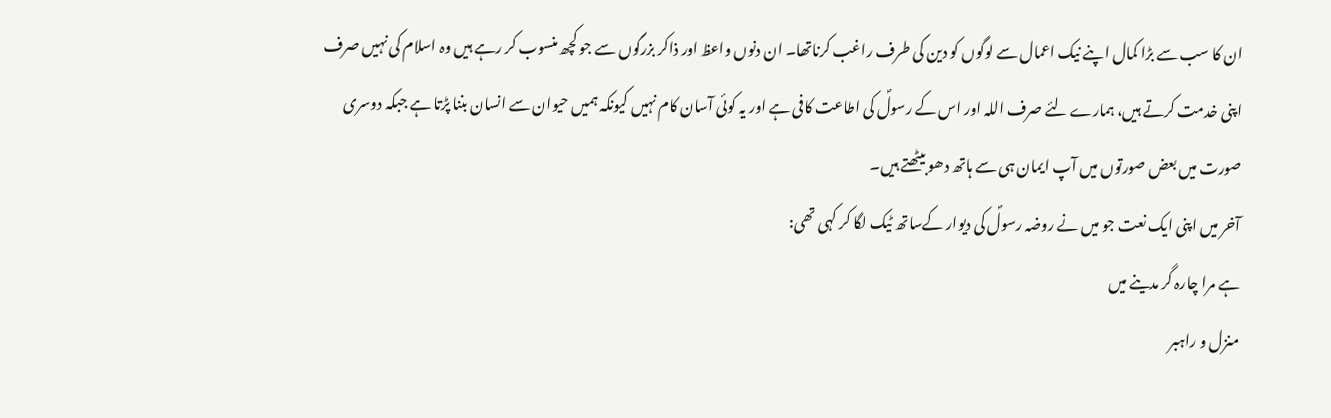ان کا سب سے بڑا کمال اپنے نیک اعمال سے لوگوں کو دین کی طرف راغب کرناتھا۔ ان دنوں واعظ اور ذاکر بزرگوں سے جو کچھ منسوب کر رہے ہیں وہ اسلام کی نہیں صرف اپنی خدمت کرتے ہیں، ہمارے لئے صرف اللہ اور اس کے رسولؐ کی اطاعت کافی ہے اور یہ کوئی آسان کام نہیں کیونکہ ہمیں حیوان سے انسان بننا پڑتا ہے جبکہ دوسری صورت میں بعض صورتوں میں آپ ایمان ہی سے ہاتھ دھو بیٹھتے ہیں۔
آخر میں اپنی ایک نعت جو میں نے روضہ رسولؐ کی دیوار کےساتھ ٹیک لگا کر کہی تھی:
ہے مرا چارہ گر مدینے میں
منزل و راہبر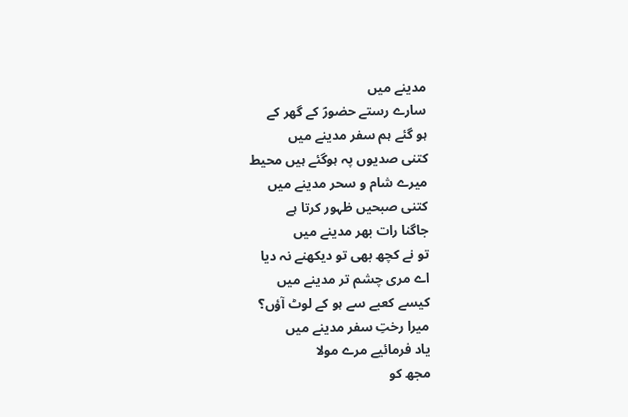مدینے میں
سارے رستے حضورؐ کے گھر کے
ہو گئے ہم سفر مدینے میں
کتنی صدیوں پہ ہوگئے ہیں محیط
میرے شام و سحر مدینے میں
کتنی صبحیں ظہور کرتا ہے
جاگنا رات بھر مدینے میں
تو نے کچھ بھی تو دیکھنے نہ دیا
اے مری چشم تر مدینے میں
کیسے کعبے سے ہو کے لوٹ آؤں؟
میرا رختِ سفر مدینے میں
یاد فرمائیے مرے مولا
مجھ کو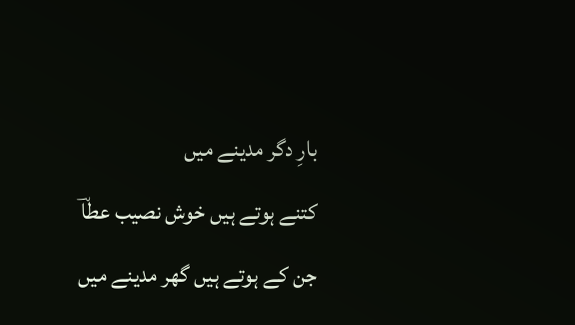بارِ دگر مدینے میں
کتنے ہوتے ہیں خوش نصیب عطاؔ
جن کے ہوتے ہیں گھر مدینے میں